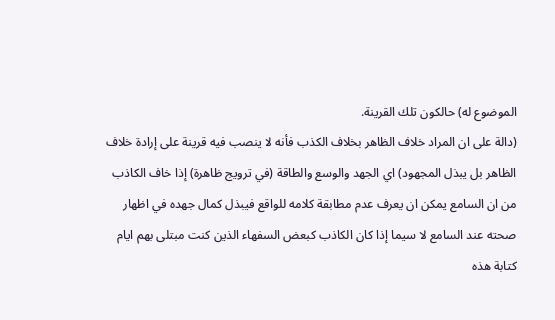الموضوع له) حالكون تلك القرينة.
(دالة على ان المراد خلاف الظاهر بخلاف الكذب فأنه لا ينصب فيه قرينة على إرادة خلاف الظاهر بل يبذل المجهود) اي الجهد والوسع والطاقة (في ترويج ظاهرة) إذا خاف الكاذب من ان السامع يمكن ان يعرف عدم مطابقة كلامه للواقع فيبذل كمال جهده في اظهار صحته عند السامع لا سيما إذا كان الكاذب كبعض السفهاء الذين كنت مبتلى بهم ايام كتابة هذه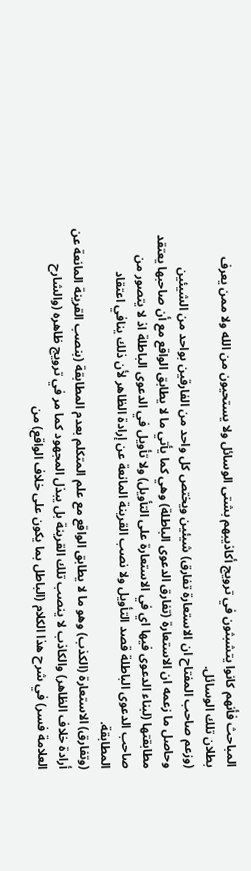المباحث فأنهم كانوا يتشبثون في ترويج أكاذيبهم بشتى الوسائل ولا يستحيون من الله ولا ممن يعرف بطلان تلك الوسائل.
(وزعم صاحب المفتاح ان الاستعارة تفارق) شيئين ويختص كل واحد من الفارقين بواحد من الشيئين وحاصل ما زعمه ان الاستعارة (تفارق الدعوى الباطلة) وهي كما يأتي ما لا يطابق الواقع مع أن صاحبها يعتقد مطابقتها (لبناء الدعوى فيها اي في الاستعارة على التأويل) ولا تأويل في الدعوى الباطلة اذ لا يتصور من صاحب الدعوى الباطلة قصد التأويل ولا نصب القرينة المانعة عن إرادة الظاهر لأن ذلك ينافي اعتقاد المطابقة.
(وتفارق) الاستعارة (الكذب) وهو ما لا يطابق الواقع مع علم المتكلم بعدم المطابقة (بنصب القرينة المانعة عن أرادة خلاف الظاهر) والكاذب لا ينصب تلك القرينة بل يبذل المجهود كما مر في ترويج ظاهره (والشارح العلامة فسر) في شرح هذا الكلام (الباطل بما يكون على خلاف الواقع) من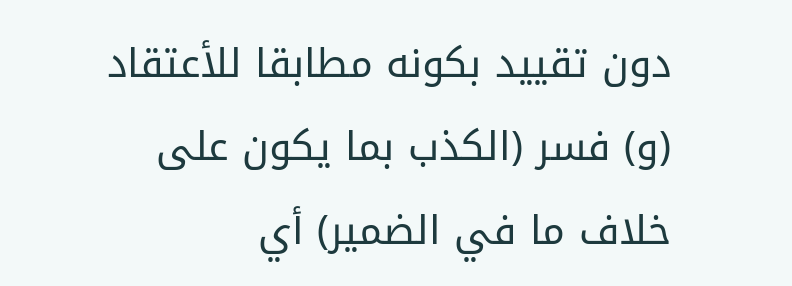دون تقييد بكونه مطابقا للأعتقاد (و) فسر (الكذب بما يكون على خلاف ما في الضمير) أي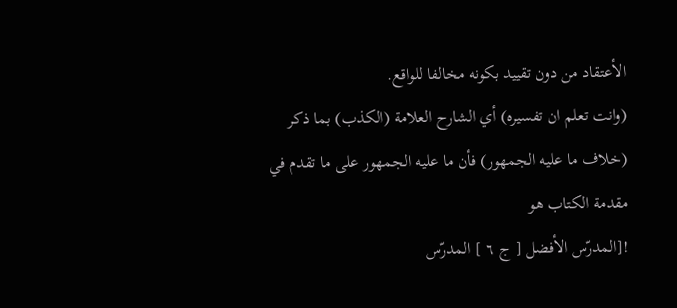الأعتقاد من دون تقييد بكونه مخالفا للواقع.
(وانت تعلم ان تفسيره) أي الشارح العلامة (الكذب) بما ذكر (خلاف ما عليه الجمهور) فأن ما عليه الجمهور على ما تقدم في مقدمة الكتاب هو
![المدرّس الأفضل [ ج ٦ ] المدرّس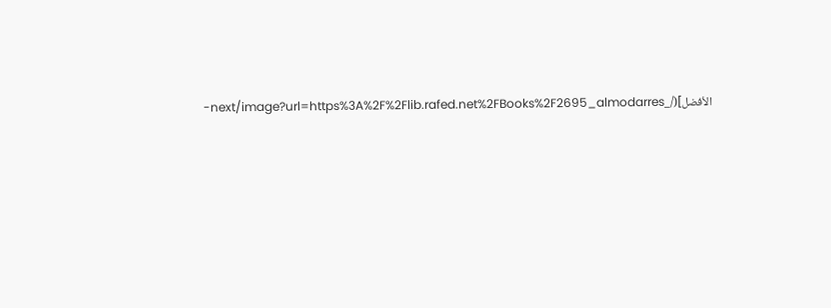الأفضل](/_next/image?url=https%3A%2F%2Flib.rafed.net%2FBooks%2F2695_almodarres-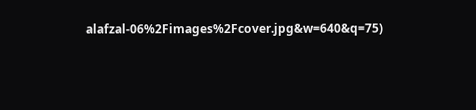alafzal-06%2Fimages%2Fcover.jpg&w=640&q=75)